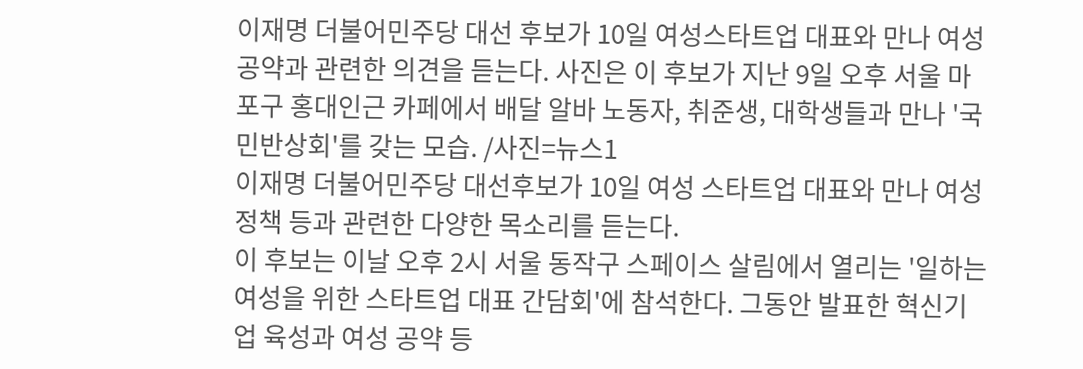이재명 더불어민주당 대선 후보가 10일 여성스타트업 대표와 만나 여성 공약과 관련한 의견을 듣는다. 사진은 이 후보가 지난 9일 오후 서울 마포구 홍대인근 카페에서 배달 알바 노동자, 취준생, 대학생들과 만나 '국민반상회'를 갖는 모습. /사진=뉴스1
이재명 더불어민주당 대선후보가 10일 여성 스타트업 대표와 만나 여성정책 등과 관련한 다양한 목소리를 듣는다.
이 후보는 이날 오후 2시 서울 동작구 스페이스 살림에서 열리는 '일하는 여성을 위한 스타트업 대표 간담회'에 참석한다. 그동안 발표한 혁신기업 육성과 여성 공약 등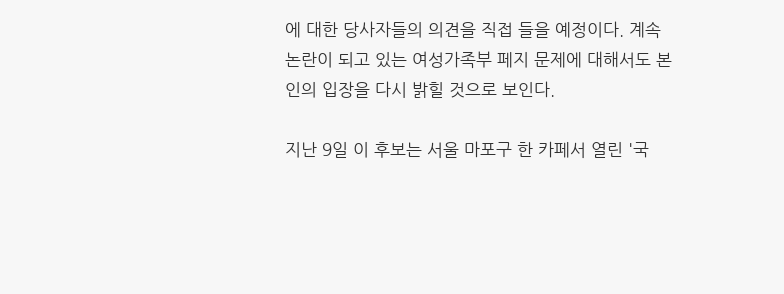에 대한 당사자들의 의견을 직접 들을 예정이다. 계속 논란이 되고 있는 여성가족부 페지 문제에 대해서도 본인의 입장을 다시 밝힐 것으로 보인다.

지난 9일 이 후보는 서울 마포구 한 카페서 열린 '국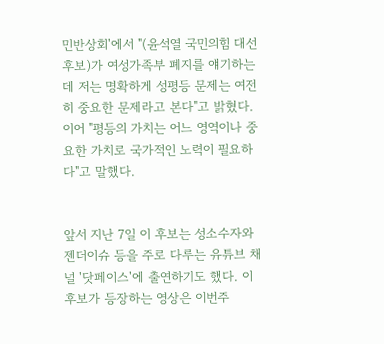민반상회'에서 "(윤석열 국민의힘 대선 후보)가 여성가족부 폐지를 얘기하는데 저는 명확하게 성평등 문제는 여전히 중요한 문제라고 본다"고 밝혔다. 이어 "평등의 가치는 어느 영역이나 중요한 가치로 국가적인 노력이 필요하다"고 말했다.


앞서 지난 7일 이 후보는 성소수자와 젠더이슈 등을 주로 다루는 유튜브 채널 '닷페이스'에 출연하기도 했다. 이 후보가 등장하는 영상은 이번주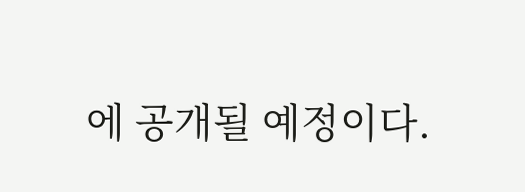에 공개될 예정이다.